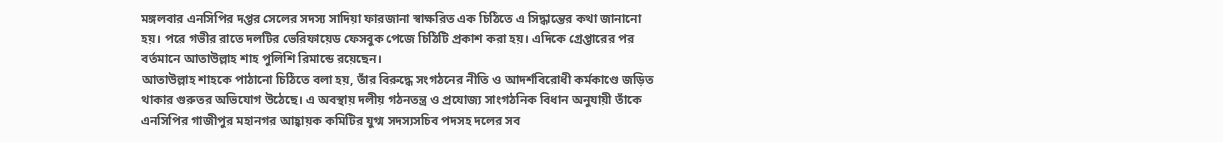মঙ্গলবার এনসিপির দপ্তর সেলের সদস্য সাদিয়া ফারজানা স্বাক্ষরিত এক চিঠিতে এ সিদ্ধান্তের কথা জানানো হয়। পরে গভীর রাতে দলটির ভেরিফায়েড ফেসবুক পেজে চিঠিটি প্রকাশ করা হয়। এদিকে গ্রেপ্তারের পর বর্তমানে আতাউল্লাহ শাহ পুলিশি রিমান্ডে রয়েছেন।
আতাউল্লাহ শাহকে পাঠানো চিঠিতে বলা হয়, তাঁর বিরুদ্ধে সংগঠনের নীতি ও আদর্শবিরোধী কর্মকাণ্ডে জড়িত থাকার গুরুতর অভিযোগ উঠেছে। এ অবস্থায় দলীয় গঠনতন্ত্র ও প্রযোজ্য সাংগঠনিক বিধান অনুযায়ী তাঁকে এনসিপির গাজীপুর মহানগর আহ্বায়ক কমিটির যুগ্ম সদস্যসচিব পদসহ দলের সব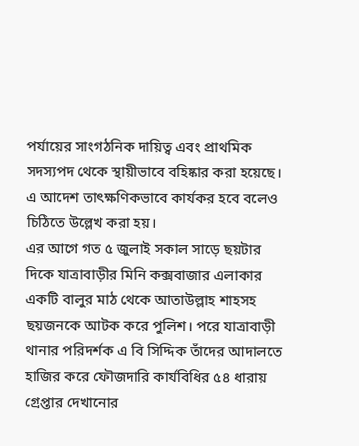পর্যায়ের সাংগঠনিক দায়িত্ব এবং প্রাথমিক সদস্যপদ থেকে স্থায়ীভাবে বহিষ্কার করা হয়েছে। এ আদেশ তাৎক্ষণিকভাবে কার্যকর হবে বলেও চিঠিতে উল্লেখ করা হয়।
এর আগে গত ৫ জুলাই সকাল সাড়ে ছয়টার দিকে যাত্রাবাড়ীর মিনি কক্সবাজার এলাকার একটি বালুর মাঠ থেকে আতাউল্লাহ শাহসহ ছয়জনকে আটক করে পুলিশ। পরে যাত্রাবাড়ী থানার পরিদর্শক এ বি সিদ্দিক তাঁদের আদালতে হাজির করে ফৌজদারি কার্যবিধির ৫৪ ধারায় গ্রেপ্তার দেখানোর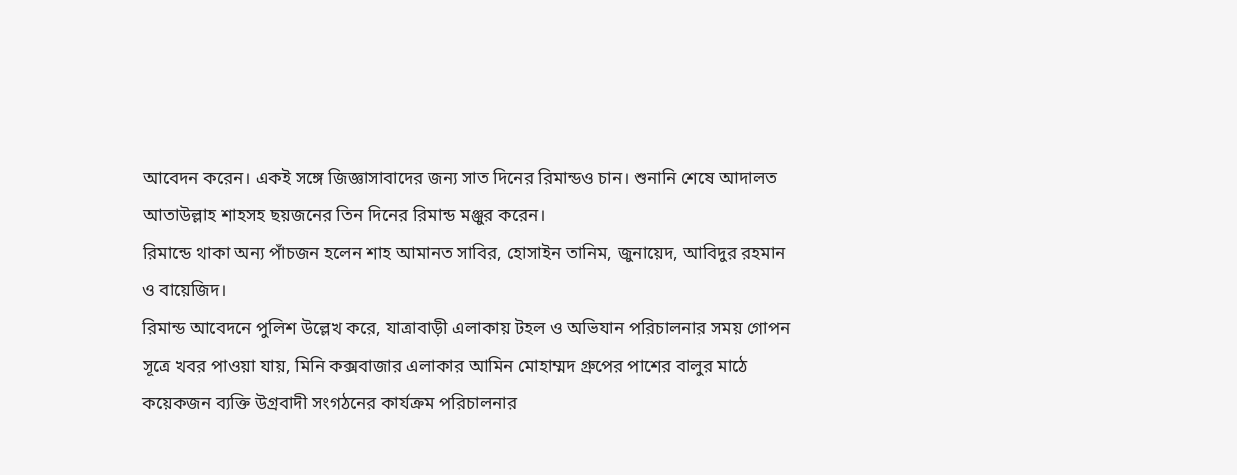আবেদন করেন। একই সঙ্গে জিজ্ঞাসাবাদের জন্য সাত দিনের রিমান্ডও চান। শুনানি শেষে আদালত আতাউল্লাহ শাহসহ ছয়জনের তিন দিনের রিমান্ড মঞ্জুর করেন।
রিমান্ডে থাকা অন্য পাঁচজন হলেন শাহ আমানত সাবির, হোসাইন তানিম, জুনায়েদ, আবিদুর রহমান ও বায়েজিদ।
রিমান্ড আবেদনে পুলিশ উল্লেখ করে, যাত্রাবাড়ী এলাকায় টহল ও অভিযান পরিচালনার সময় গোপন সূত্রে খবর পাওয়া যায়, মিনি কক্সবাজার এলাকার আমিন মোহাম্মদ গ্রুপের পাশের বালুর মাঠে কয়েকজন ব্যক্তি উগ্রবাদী সংগঠনের কার্যক্রম পরিচালনার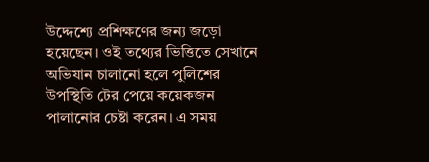উদ্দেশ্যে প্রশিক্ষণের জন্য জড়ো হয়েছেন। ওই তথ্যের ভিত্তিতে সেখানে অভিযান চালানো হলে পুলিশের উপস্থিতি টের পেয়ে কয়েকজন পালানোর চেষ্টা করেন। এ সময়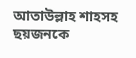আতাউল্লাহ শাহসহ ছয়জনকে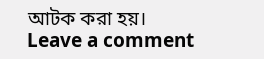আটক করা হয়।
Leave a comment